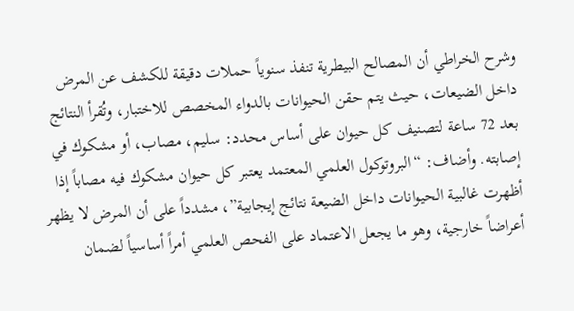وشرح الخراطي أن المصالح البيطرية تنفذ سنوياً حملات دقيقة للكشف عن المرض داخل الضيعات، حيث يتم حقن الحيوانات بالدواء المخصص للاختبار، وتُقرأ النتائج بعد 72 ساعة لتصنيف كل حيوان على أساس محدد: سليم، مصاب، أو مشكوك في إصابته. وأضاف: “البروتوكول العلمي المعتمد يعتبر كل حيوان مشكوك فيه مصاباً إذا أظهرت غالبية الحيوانات داخل الضيعة نتائج إيجابية”، مشدداً على أن المرض لا يظهر أعراضاً خارجية، وهو ما يجعل الاعتماد على الفحص العلمي أمراً أساسياً لضمان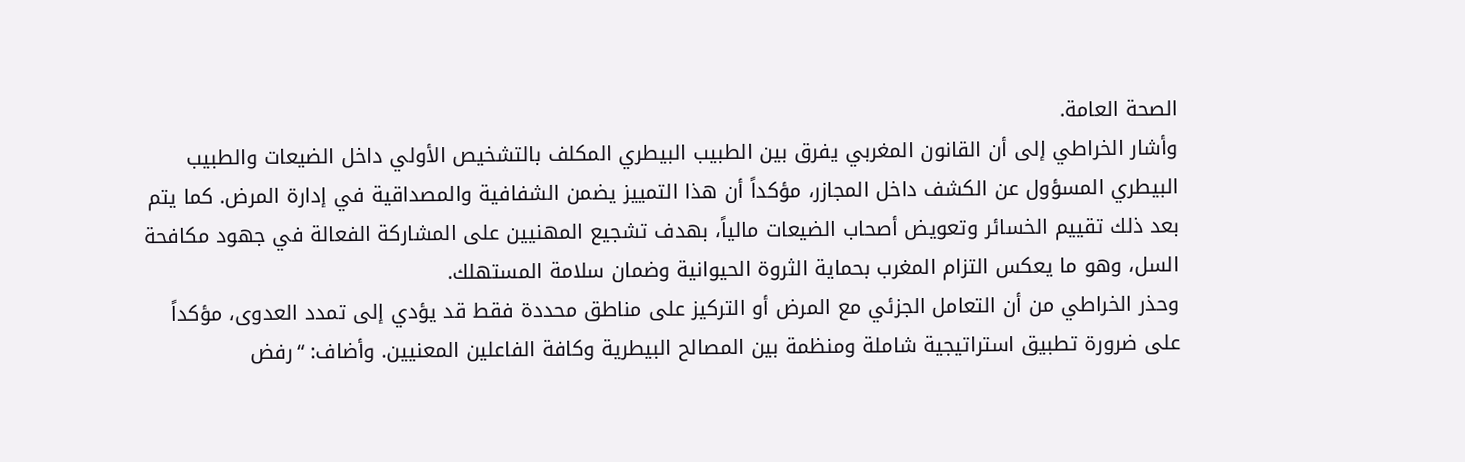الصحة العامة.
وأشار الخراطي إلى أن القانون المغربي يفرق بين الطبيب البيطري المكلف بالتشخيص الأولي داخل الضيعات والطبيب البيطري المسؤول عن الكشف داخل المجازر، مؤكداً أن هذا التمييز يضمن الشفافية والمصداقية في إدارة المرض. كما يتم بعد ذلك تقييم الخسائر وتعويض أصحاب الضيعات مالياً، بهدف تشجيع المهنيين على المشاركة الفعالة في جهود مكافحة السل، وهو ما يعكس التزام المغرب بحماية الثروة الحيوانية وضمان سلامة المستهلك.
وحذر الخراطي من أن التعامل الجزئي مع المرض أو التركيز على مناطق محددة فقط قد يؤدي إلى تمدد العدوى، مؤكداً على ضرورة تطبيق استراتيجية شاملة ومنظمة بين المصالح البيطرية وكافة الفاعلين المعنيين. وأضاف: “رفض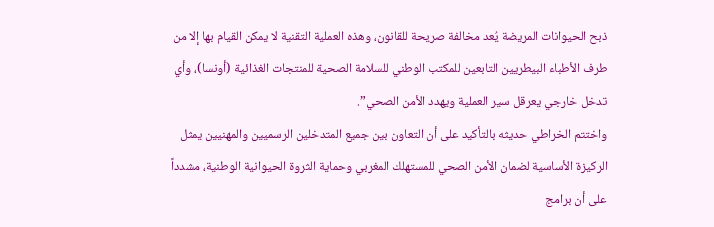ذبح الحيوانات المريضة يُعد مخالفة صريحة للقانون، وهذه العملية التقنية لا يمكن القيام بها إلا من طرف الأطباء البيطريين التابعين للمكتب الوطني للسلامة الصحية للمنتجات الغذائية (أونسا)، وأي تدخل خارجي يعرقل سير العملية ويهدد الأمن الصحي”.
واختتم الخراطي حديثه بالتأكيد على أن التعاون بين جميع المتدخلين الرسميين والمهنيين يمثل الركيزة الأساسية لضمان الأمن الصحي للمستهلك المغربي وحماية الثروة الحيوانية الوطنية، مشدداً على أن برامج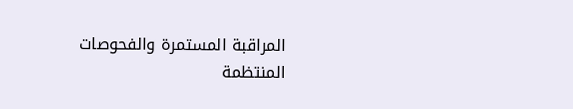المراقبة المستمرة والفحوصات المنتظمة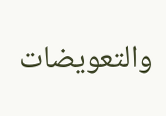والتعويضات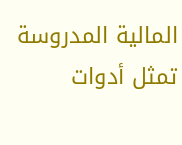المالية المدروسة تمثل أدوات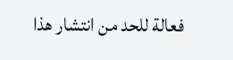فعالة للحد من انتشار هذا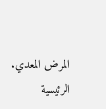المرض المعدي.
الرئيسية